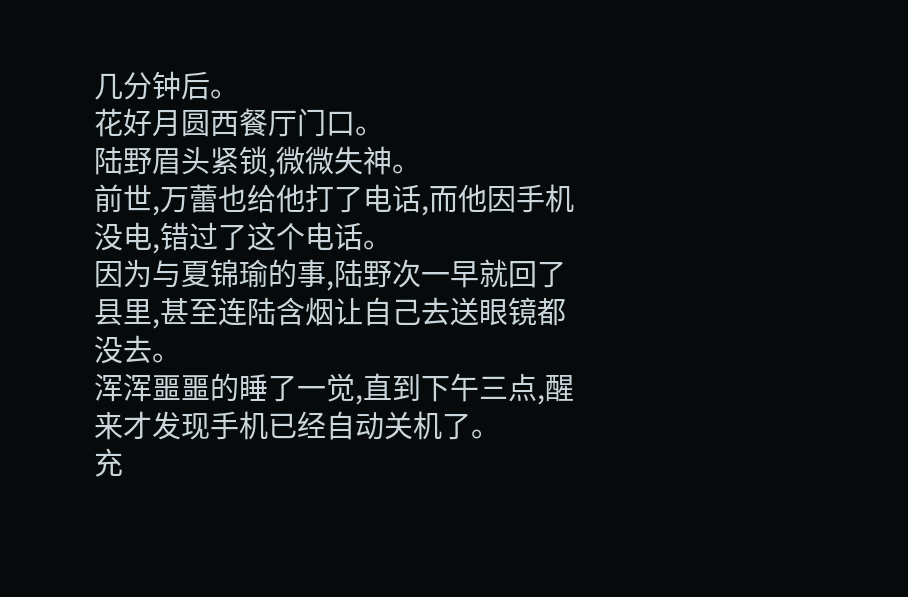几分钟后。
花好月圆西餐厅门口。
陆野眉头紧锁,微微失神。
前世,万蕾也给他打了电话,而他因手机没电,错过了这个电话。
因为与夏锦瑜的事,陆野次一早就回了县里,甚至连陆含烟让自己去送眼镜都没去。
浑浑噩噩的睡了一觉,直到下午三点,醒来才发现手机已经自动关机了。
充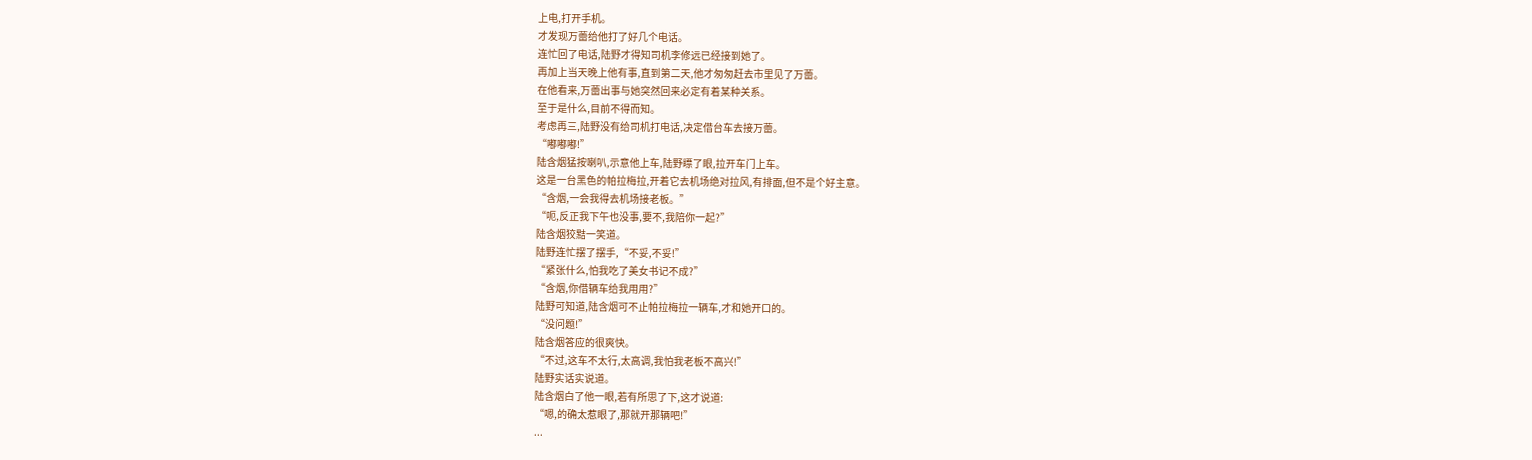上电,打开手机。
才发现万蕾给他打了好几个电话。
连忙回了电话,陆野才得知司机李修远已经接到她了。
再加上当天晚上他有事,直到第二天,他才匆匆赶去市里见了万蕾。
在他看来,万蕾出事与她突然回来必定有着某种关系。
至于是什么,目前不得而知。
考虑再三,陆野没有给司机打电话,决定借台车去接万蕾。
“嘟嘟嘟!”
陆含烟猛按喇叭,示意他上车,陆野瞟了眼,拉开车门上车。
这是一台黑色的帕拉梅拉,开着它去机场绝对拉风,有排面,但不是个好主意。
“含烟,一会我得去机场接老板。”
“呃,反正我下午也没事,要不,我陪你一起?”
陆含烟狡黠一笑道。
陆野连忙摆了摆手,“不妥,不妥!”
“紧张什么,怕我吃了美女书记不成?”
“含烟,你借辆车给我用用?”
陆野可知道,陆含烟可不止帕拉梅拉一辆车,才和她开口的。
“没问题!”
陆含烟答应的很爽快。
“不过,这车不太行,太高调,我怕我老板不高兴!”
陆野实话实说道。
陆含烟白了他一眼,若有所思了下,这才说道:
“嗯,的确太惹眼了,那就开那辆吧!”
...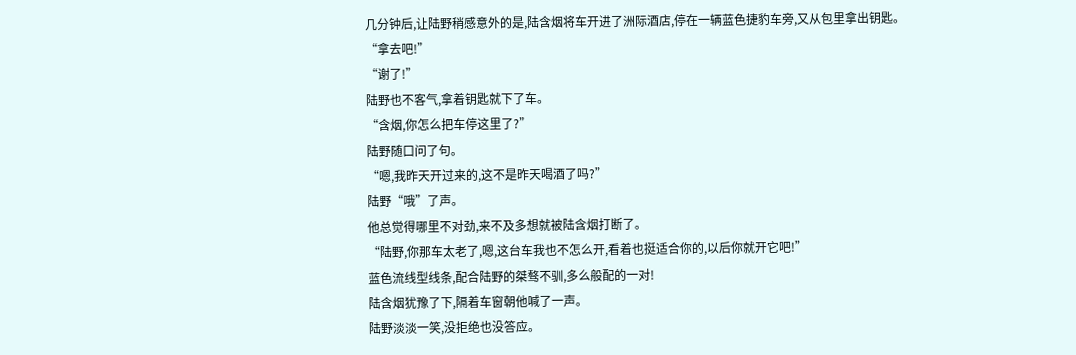几分钟后,让陆野稍感意外的是,陆含烟将车开进了洲际酒店,停在一辆蓝色捷豹车旁,又从包里拿出钥匙。
“拿去吧!”
“谢了!”
陆野也不客气,拿着钥匙就下了车。
“含烟,你怎么把车停这里了?”
陆野随口问了句。
“嗯,我昨天开过来的,这不是昨天喝酒了吗?”
陆野“哦”了声。
他总觉得哪里不对劲,来不及多想就被陆含烟打断了。
“陆野,你那车太老了,嗯,这台车我也不怎么开,看着也挺适合你的,以后你就开它吧!”
蓝色流线型线条,配合陆野的桀骜不驯,多么般配的一对!
陆含烟犹豫了下,隔着车窗朝他喊了一声。
陆野淡淡一笑,没拒绝也没答应。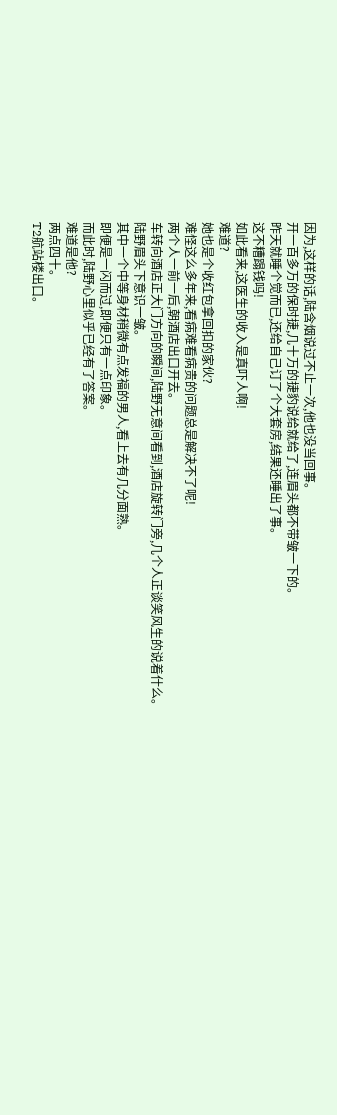因为,这样的话,陆含烟说过不止一次,他也没当回事。
开一百多万的保时捷,几十万的捷豹说给就给了,连眉头都不带皱一下的。
昨天就睡个觉而已,还给自己订了个大套房,结果还睡出了事。
这不糟蹋钱吗!
如此看来,这医生的收入是真吓人啊!
难道?
她也是个收红包拿回扣的家伙?
难怪这么多年来,看病难看病贵的问题总是解决不了呢!
两个人一前一后,朝酒店出口开去。
车转向酒店正大门方向的瞬间,陆野无意间看到,酒店旋转门旁,几个人正谈笑风生的说着什么。
陆野眉头下意识一皱。
其中一个中等身材稍微有点发福的男人,看上去有几分面熟。
即便是一闪而过,即便只有一点印象。
而此时,陆野心里似乎已经有了答案。
难道是他?
两点四十。
T2航站楼出口。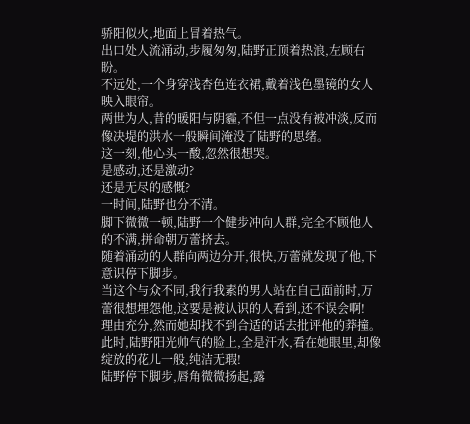骄阳似火,地面上冒着热气。
出口处人流涌动,步履匆匆,陆野正顶着热浪,左顾右盼。
不远处,一个身穿浅杏色连衣裙,戴着浅色墨镜的女人映入眼帘。
两世为人,昔的暖阳与阴霾,不但一点没有被冲淡,反而像决堤的洪水一般瞬间淹没了陆野的思绪。
这一刻,他心头一酸,忽然很想哭。
是感动,还是激动?
还是无尽的感慨?
一时间,陆野也分不清。
脚下微微一顿,陆野一个健步冲向人群,完全不顾他人的不满,拼命朝万蕾挤去。
随着涌动的人群向两边分开,很快,万蕾就发现了他,下意识停下脚步。
当这个与众不同,我行我素的男人站在自己面前时,万蕾很想埋怨他,这要是被认识的人看到,还不误会啊!
理由充分,然而她却找不到合适的话去批评他的莽撞。
此时,陆野阳光帅气的脸上,全是汗水,看在她眼里,却像绽放的花儿一般,纯洁无瑕!
陆野停下脚步,唇角微微扬起,露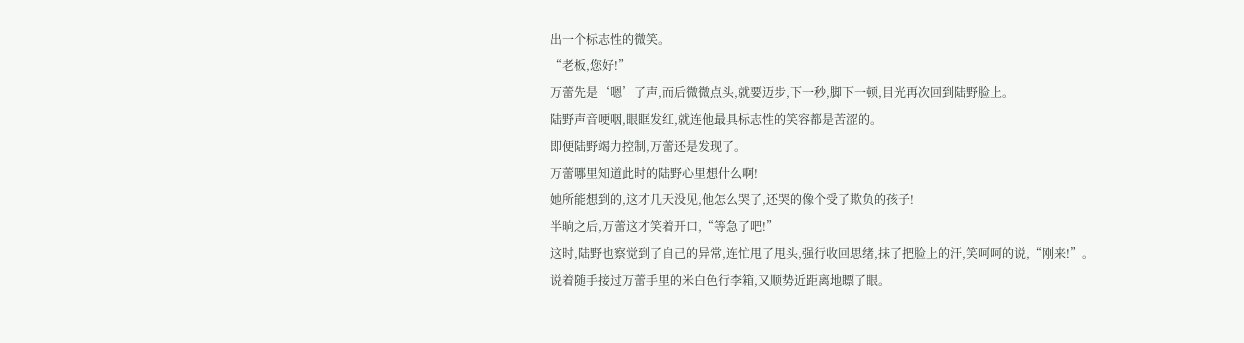出一个标志性的微笑。
“老板,您好!”
万蕾先是‘嗯’了声,而后微微点头,就要迈步,下一秒,脚下一顿,目光再次回到陆野脸上。
陆野声音哽咽,眼眶发红,就连他最具标志性的笑容都是苦涩的。
即便陆野竭力控制,万蕾还是发现了。
万蕾哪里知道此时的陆野心里想什么啊!
她所能想到的,这才几天没见,他怎么哭了,还哭的像个受了欺负的孩子!
半晌之后,万蕾这才笑着开口,“等急了吧!”
这时,陆野也察觉到了自己的异常,连忙甩了甩头,强行收回思绪,抹了把脸上的汗,笑呵呵的说,“刚来!”。
说着随手接过万蕾手里的米白色行李箱,又顺势近距离地瞟了眼。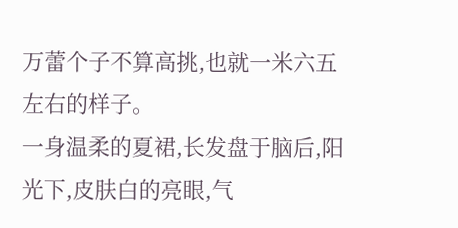万蕾个子不算高挑,也就一米六五左右的样子。
一身温柔的夏裙,长发盘于脑后,阳光下,皮肤白的亮眼,气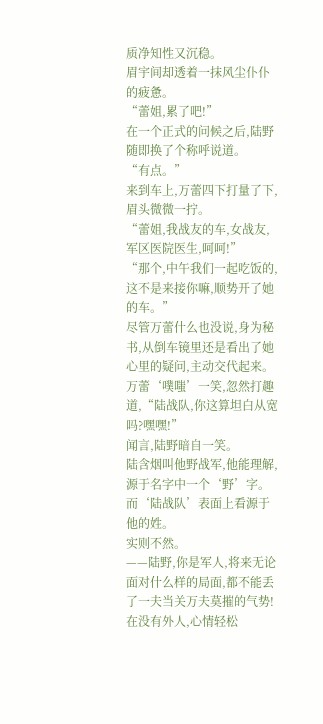质净知性又沉稳。
眉宇间却透着一抹风尘仆仆的疲惫。
“蕾姐,累了吧!”
在一个正式的问候之后,陆野随即换了个称呼说道。
“有点。”
来到车上,万蕾四下打量了下,眉头微微一拧。
“蕾姐,我战友的车,女战友,军区医院医生,呵呵!”
“那个,中午我们一起吃饭的,这不是来接你嘛,顺势开了她的车。”
尽管万蕾什么也没说,身为秘书,从倒车镜里还是看出了她心里的疑问,主动交代起来。
万蕾‘噗嗤’一笑,忽然打趣道,“陆战队,你这算坦白从宽吗?嘿嘿!”
闻言,陆野暗自一笑。
陆含烟叫他野战军,他能理解,源于名字中一个‘野’字。
而‘陆战队’表面上看源于他的姓。
实则不然。
——陆野,你是军人,将来无论面对什么样的局面,都不能丢了一夫当关万夫莫摧的气势!
在没有外人,心情轻松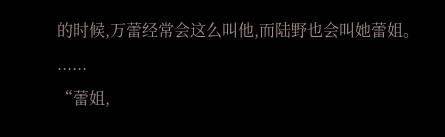的时候,万蕾经常会这么叫他,而陆野也会叫她蕾姐。
......
“蕾姐,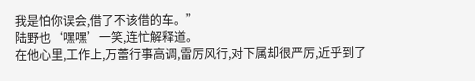我是怕你误会,借了不该借的车。”
陆野也‘嘿嘿’一笑,连忙解释道。
在他心里,工作上,万蕾行事高调,雷厉风行,对下属却很严厉,近乎到了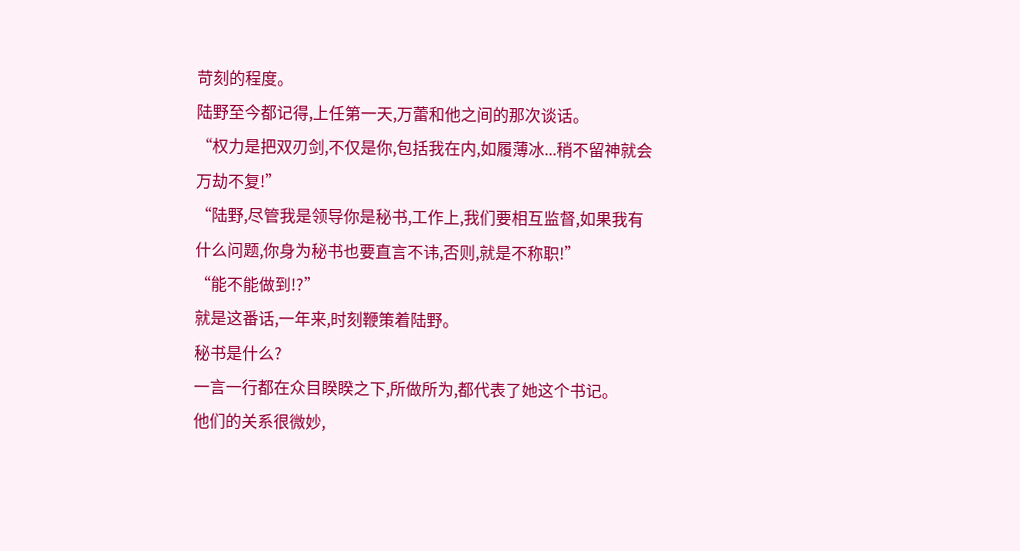苛刻的程度。
陆野至今都记得,上任第一天,万蕾和他之间的那次谈话。
“权力是把双刃剑,不仅是你,包括我在内,如履薄冰...稍不留神就会万劫不复!”
“陆野,尽管我是领导你是秘书,工作上,我们要相互监督,如果我有什么问题,你身为秘书也要直言不讳,否则,就是不称职!”
“能不能做到!?”
就是这番话,一年来,时刻鞭策着陆野。
秘书是什么?
一言一行都在众目睽睽之下,所做所为,都代表了她这个书记。
他们的关系很微妙,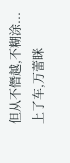但从不僭越,不糊涂...
上了车,万蕾眯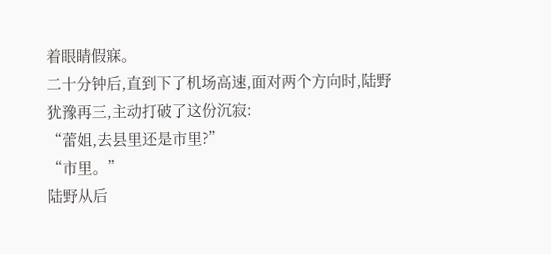着眼睛假寐。
二十分钟后,直到下了机场高速,面对两个方向时,陆野犹豫再三,主动打破了这份沉寂:
“蕾姐,去县里还是市里?”
“市里。”
陆野从后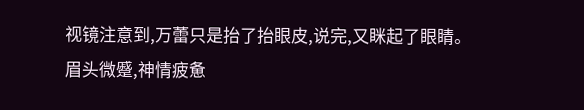视镜注意到,万蕾只是抬了抬眼皮,说完,又眯起了眼睛。
眉头微蹙,神情疲惫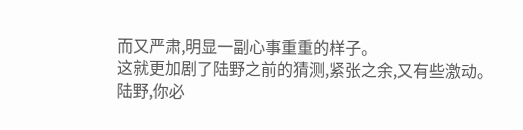而又严肃,明显一副心事重重的样子。
这就更加剧了陆野之前的猜测,紧张之余,又有些激动。
陆野,你必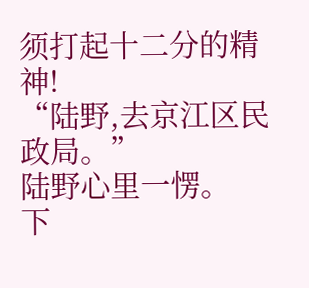须打起十二分的精神!
“陆野,去京江区民政局。”
陆野心里一愣。
下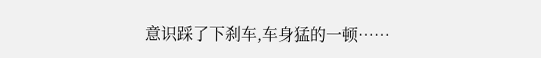意识踩了下刹车,车身猛的一顿……